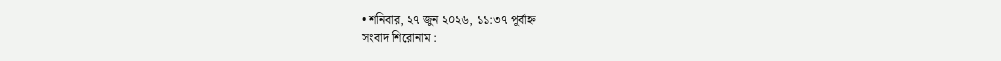• শনিবার, ২৭ জুন ২০২৬, ১১:৩৭ পূর্বাহ্ন
সংবাদ শিরোনাম :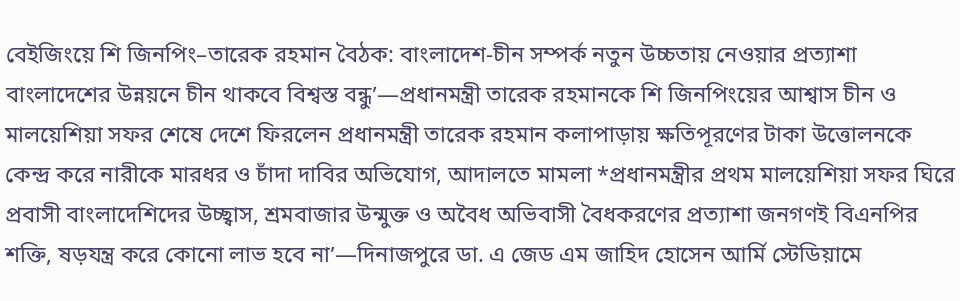বেইজিংয়ে শি জিনপিং–তারেক রহমান বৈঠক: বাংলাদেশ-চীন সম্পর্ক নতুন উচ্চতায় নেওয়ার প্রত্যাশা বাংলাদেশের উন্নয়নে চীন থাকবে বিশ্বস্ত বন্ধু’—প্রধানমন্ত্রী তারেক রহমানকে শি জিনপিংয়ের আশ্বাস চীন ও মালয়েশিয়া সফর শেষে দেশে ফিরলেন প্রধানমন্ত্রী তারেক রহমান কলাপাড়ায় ক্ষতিপূরণের টাকা উত্তোলনকে কেন্দ্র করে নারীকে মারধর ও চাঁদা দাবির অভিযোগ, আদালতে মামলা *প্রধানমন্ত্রীর প্রথম মালয়েশিয়া সফর ঘিরে প্রবাসী বাংলাদেশিদের উচ্ছ্বাস, শ্রমবাজার উন্মুক্ত ও অবৈধ অভিবাসী বৈধকরণের প্রত্যাশা জনগণই বিএনপির শক্তি, ষড়যন্ত্র করে কোনো লাভ হবে না’—দিনাজপুরে ডা. এ জেড এম জাহিদ হোসেন আর্মি স্টেডিয়ামে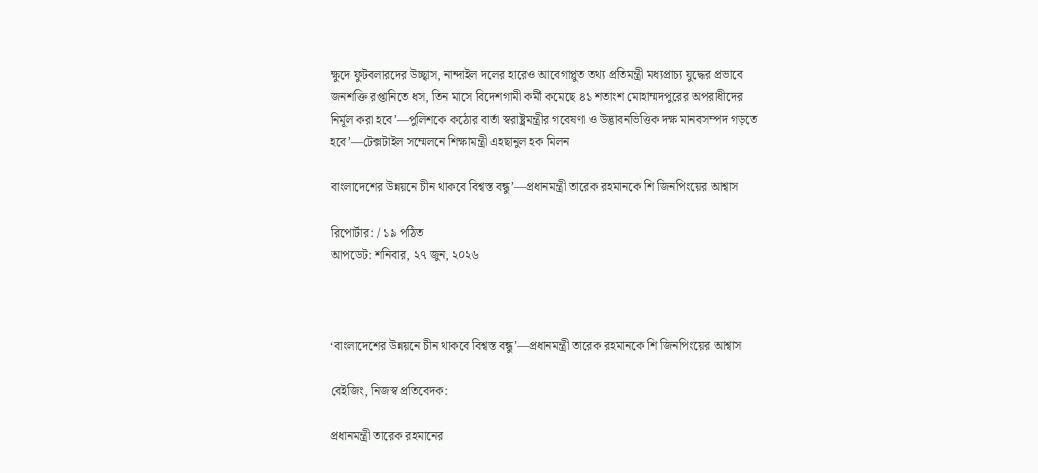ক্ষুদে ফুটবলারদের উচ্ছ্বাস, নান্দাইল দলের হারেও আবেগাপ্লুত তথ্য প্রতিমন্ত্রী মধ্যপ্রাচ্য যুদ্ধের প্রভাবে জনশক্তি রপ্তানিতে ধস, তিন মাসে বিদেশগামী কর্মী কমেছে ৪১ শতাংশ মোহাম্মদপুরের অপরাধীদের নির্মূল করা হবে’—পুলিশকে কঠোর বার্তা স্বরাষ্ট্রমন্ত্রীর গবেষণা ও উদ্ভাবনভিত্তিক দক্ষ মানবসম্পদ গড়তে হবে’—টেক্সটাইল সম্মেলনে শিক্ষামন্ত্রী এহছানুল হক মিলন

বাংলাদেশের উন্নয়নে চীন থাকবে বিশ্বস্ত বন্ধু’—প্রধানমন্ত্রী তারেক রহমানকে শি জিনপিংয়ের আশ্বাস

রিপোর্টার: / ১৯ পঠিত
আপডেট: শনিবার, ২৭ জুন, ২০২৬



‘বাংলাদেশের উন্নয়নে চীন থাকবে বিশ্বস্ত বন্ধু’—প্রধানমন্ত্রী তারেক রহমানকে শি জিনপিংয়ের আশ্বাস

বেইজিং, নিজস্ব প্রতিবেদক:

প্রধানমন্ত্রী তারেক রহমানের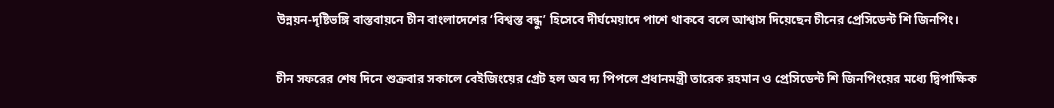উন্নয়ন-দৃষ্টিভঙ্গি বাস্তবায়নে চীন বাংলাদেশের ‘বিশ্বস্ত বন্ধু’ হিসেবে দীর্ঘমেয়াদে পাশে থাকবে বলে আশ্বাস দিয়েছেন চীনের প্রেসিডেন্ট শি জিনপিং।

চীন সফরের শেষ দিনে শুক্রবার সকালে বেইজিংয়ের গ্রেট হল অব দ্য পিপলে প্রধানমন্ত্রী তারেক রহমান ও প্রেসিডেন্ট শি জিনপিংয়ের মধ্যে দ্বিপাক্ষিক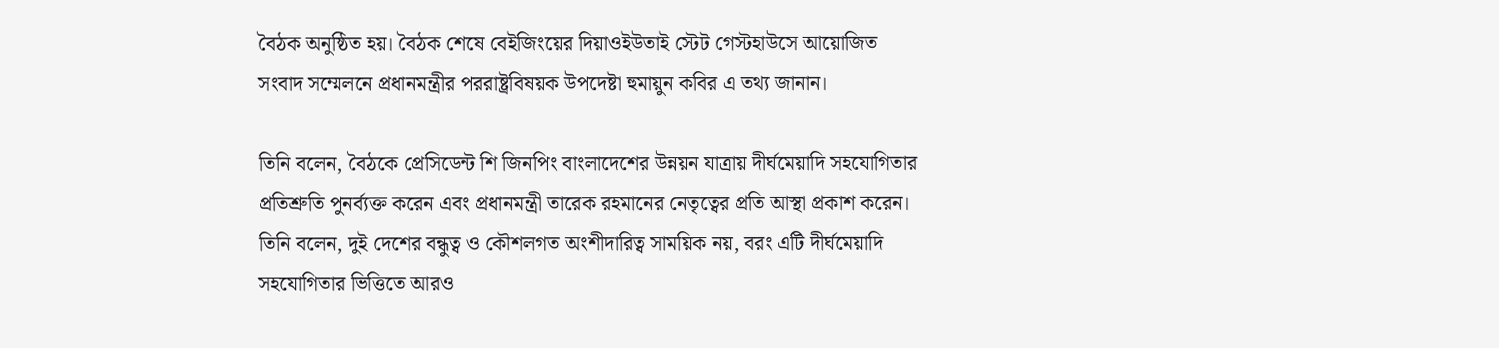বৈঠক অনুষ্ঠিত হয়। বৈঠক শেষে বেইজিংয়ের দিয়াওইউতাই স্টেট গেস্টহাউসে আয়োজিত সংবাদ সম্মেলনে প্রধানমন্ত্রীর পররাষ্ট্রবিষয়ক উপদেষ্টা হুমায়ুন কবির এ তথ্য জানান।

তিনি বলেন, বৈঠকে প্রেসিডেন্ট শি জিনপিং বাংলাদেশের উন্নয়ন যাত্রায় দীর্ঘমেয়াদি সহযোগিতার প্রতিশ্রুতি পুনর্ব্যক্ত করেন এবং প্রধানমন্ত্রী তারেক রহমানের নেতৃত্বের প্রতি আস্থা প্রকাশ করেন। তিনি বলেন, দুই দেশের বন্ধুত্ব ও কৌশলগত অংশীদারিত্ব সাময়িক নয়, বরং এটি দীর্ঘমেয়াদি সহযোগিতার ভিত্তিতে আরও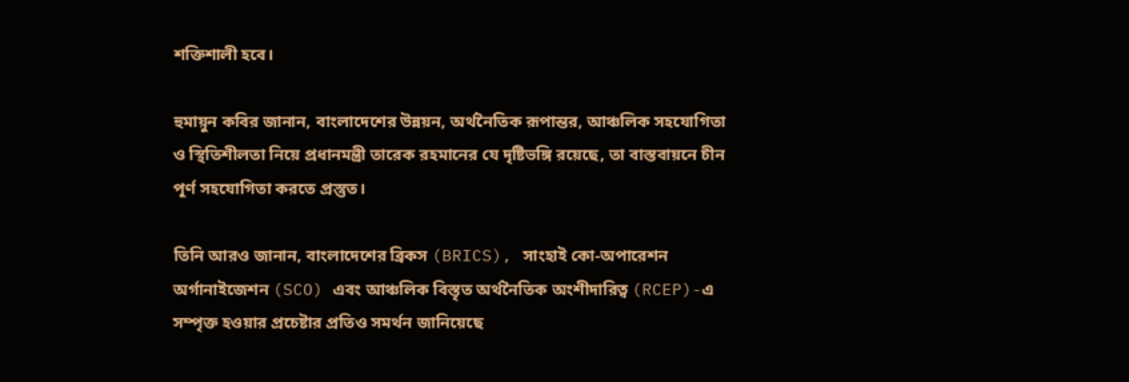শক্তিশালী হবে।

হুমায়ুন কবির জানান, বাংলাদেশের উন্নয়ন, অর্থনৈতিক রূপান্তর, আঞ্চলিক সহযোগিতা ও স্থিতিশীলতা নিয়ে প্রধানমন্ত্রী তারেক রহমানের যে দৃষ্টিভঙ্গি রয়েছে, তা বাস্তবায়নে চীন পূর্ণ সহযোগিতা করতে প্রস্তুত।

তিনি আরও জানান, বাংলাদেশের ব্রিকস (BRICS), সাংহাই কো-অপারেশন অর্গানাইজেশন (SCO) এবং আঞ্চলিক বিস্তৃত অর্থনৈতিক অংশীদারিত্ব (RCEP)-এ সম্পৃক্ত হওয়ার প্রচেষ্টার প্রতিও সমর্থন জানিয়েছে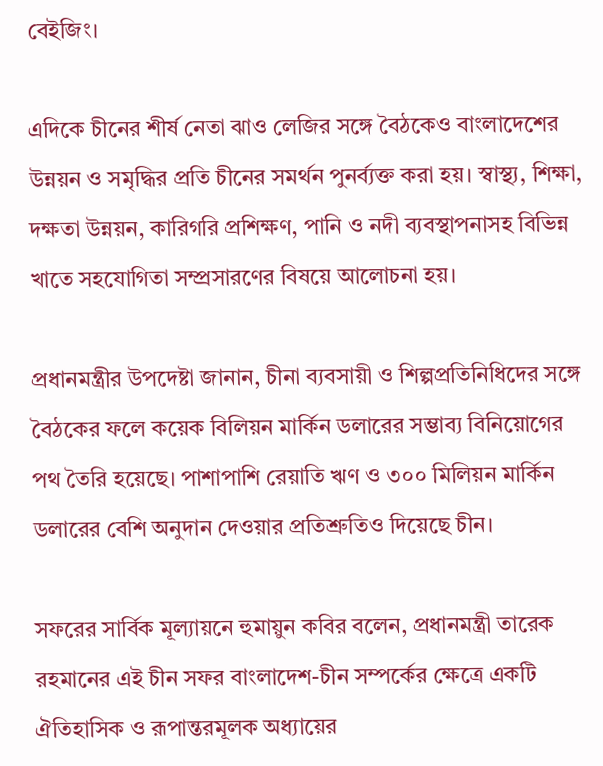বেইজিং।

এদিকে চীনের শীর্ষ নেতা ঝাও লেজির সঙ্গে বৈঠকেও বাংলাদেশের উন্নয়ন ও সমৃদ্ধির প্রতি চীনের সমর্থন পুনর্ব্যক্ত করা হয়। স্বাস্থ্য, শিক্ষা, দক্ষতা উন্নয়ন, কারিগরি প্রশিক্ষণ, পানি ও নদী ব্যবস্থাপনাসহ বিভিন্ন খাতে সহযোগিতা সম্প্রসারণের বিষয়ে আলোচনা হয়।

প্রধানমন্ত্রীর উপদেষ্টা জানান, চীনা ব্যবসায়ী ও শিল্পপ্রতিনিধিদের সঙ্গে বৈঠকের ফলে কয়েক বিলিয়ন মার্কিন ডলারের সম্ভাব্য বিনিয়োগের পথ তৈরি হয়েছে। পাশাপাশি রেয়াতি ঋণ ও ৩০০ মিলিয়ন মার্কিন ডলারের বেশি অনুদান দেওয়ার প্রতিশ্রুতিও দিয়েছে চীন।

সফরের সার্বিক মূল্যায়নে হুমায়ুন কবির বলেন, প্রধানমন্ত্রী তারেক রহমানের এই চীন সফর বাংলাদেশ-চীন সম্পর্কের ক্ষেত্রে একটি ঐতিহাসিক ও রূপান্তরমূলক অধ্যায়ের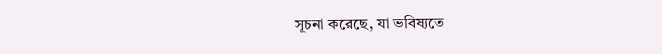সূচনা করেছে, যা ভবিষ্যতে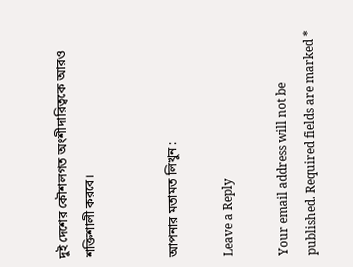দুই দেশের কৌশলগত অংশীদারিত্বকে আরও শক্তিশালী করবে।


আপনার মতামত লিখুন :

Leave a Reply

Your email address will not be published. Required fields are marked *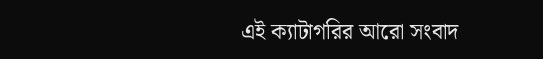এই ক্যাটাগরির আরো সংবাদ